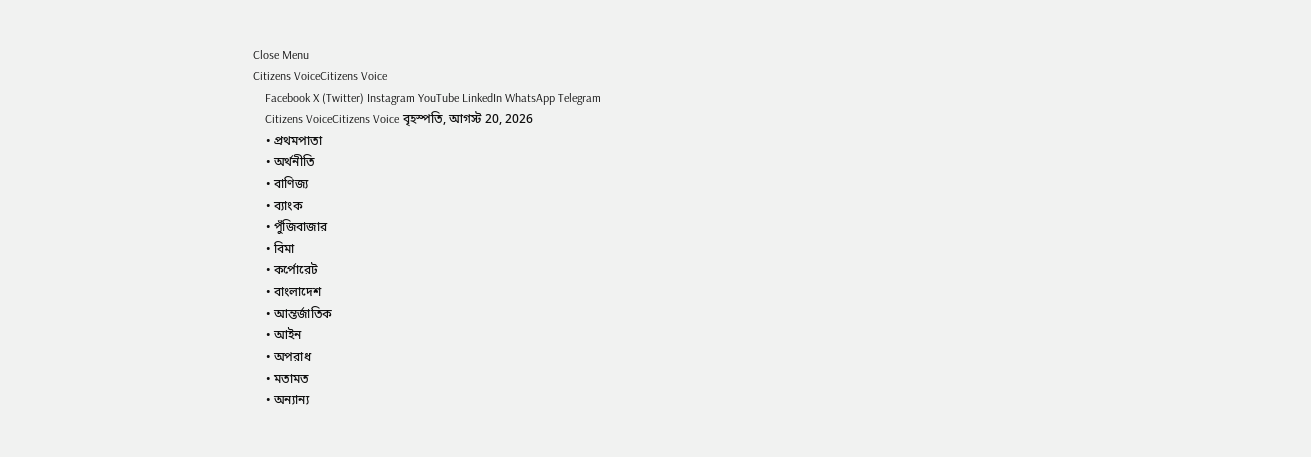Close Menu
Citizens VoiceCitizens Voice
    Facebook X (Twitter) Instagram YouTube LinkedIn WhatsApp Telegram
    Citizens VoiceCitizens Voice বৃহস্পতি, আগস্ট 20, 2026
    • প্রথমপাতা
    • অর্থনীতি
    • বাণিজ্য
    • ব্যাংক
    • পুঁজিবাজার
    • বিমা
    • কর্পোরেট
    • বাংলাদেশ
    • আন্তর্জাতিক
    • আইন
    • অপরাধ
    • মতামত
    • অন্যান্য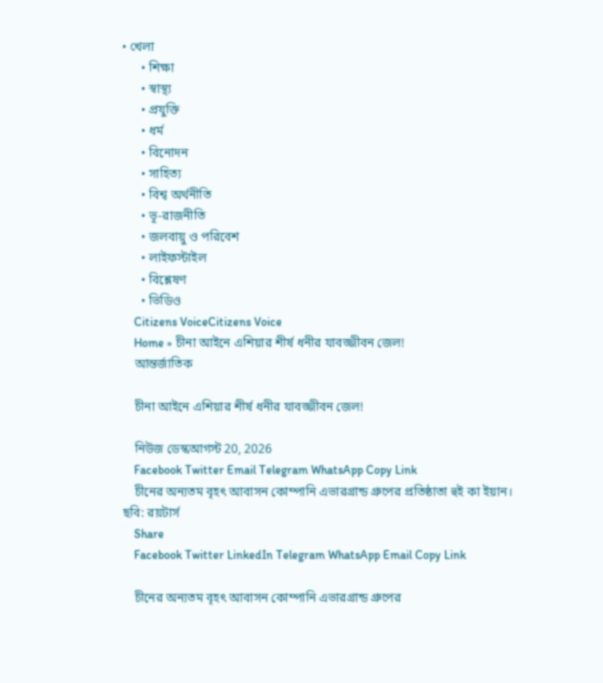• খেলা
      • শিক্ষা
      • স্বাস্থ্য
      • প্রযুক্তি
      • ধর্ম
      • বিনোদন
      • সাহিত্য
      • বিশ্ব অর্থনীতি
      • ভূ-রাজনীতি
      • জলবায়ু ও পরিবেশ
      • লাইফস্টাইল
      • বিশ্লেষণ
      • ভিডিও
    Citizens VoiceCitizens Voice
    Home » চীনা আইনে এশিয়ার শীর্ষ ধনীর যাবজ্জীবন জেল!
    আন্তর্জাতিক

    চীনা আইনে এশিয়ার শীর্ষ ধনীর যাবজ্জীবন জেল!

    নিউজ ডেস্কআগস্ট 20, 2026
    Facebook Twitter Email Telegram WhatsApp Copy Link
    চীনের অন্যতম বৃহৎ আবাসন কোম্পানি এভারগ্রান্ড গ্রুপের প্রতিষ্ঠাতা হুই কা ইয়ান। ছবি: রয়টার্স
    Share
    Facebook Twitter LinkedIn Telegram WhatsApp Email Copy Link

    চীনের অন্যতম বৃহৎ আবাসন কোম্পানি এভারগ্রান্ড গ্রুপের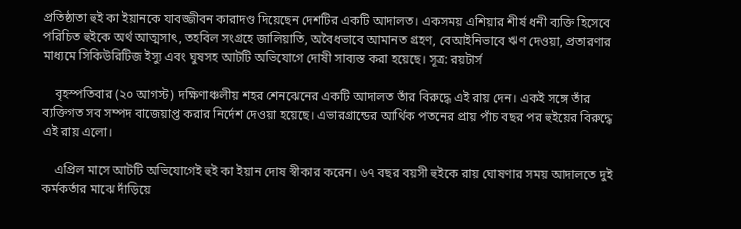প্রতিষ্ঠাতা হুই কা ইয়ানকে যাবজ্জীবন কারাদণ্ড দিয়েছেন দেশটির একটি আদালত। একসময় এশিয়ার শীর্ষ ধনী ব্যক্তি হিসেবে পরিচিত হুইকে অর্থ আত্মসাৎ, তহবিল সংগ্রহে জালিয়াতি, অবৈধভাবে আমানত গ্রহণ, বেআইনিভাবে ঋণ দেওয়া, প্রতারণার মাধ্যমে সিকিউরিটিজ ইস্যু এবং ঘুষসহ আটটি অভিযোগে দোষী সাব্যস্ত করা হয়েছে। সূত্র: রয়টার্স

    বৃহস্পতিবার (২০ আগস্ট) দক্ষিণাঞ্চলীয় শহর শেনঝেনের একটি আদালত তাঁর বিরুদ্ধে এই রায় দেন। একই সঙ্গে তাঁর ব্যক্তিগত সব সম্পদ বাজেয়াপ্ত করার নির্দেশ দেওয়া হয়েছে। এভারগ্রান্ডের আর্থিক পতনের প্রায় পাঁচ বছর পর হুইয়ের বিরুদ্ধে এই রায় এলো।

    এপ্রিল মাসে আটটি অভিযোগেই হুই কা ইয়ান দোষ স্বীকার করেন। ৬৭ বছর বয়সী হুইকে রায় ঘোষণার সময় আদালতে দুই কর্মকর্তার মাঝে দাঁড়িয়ে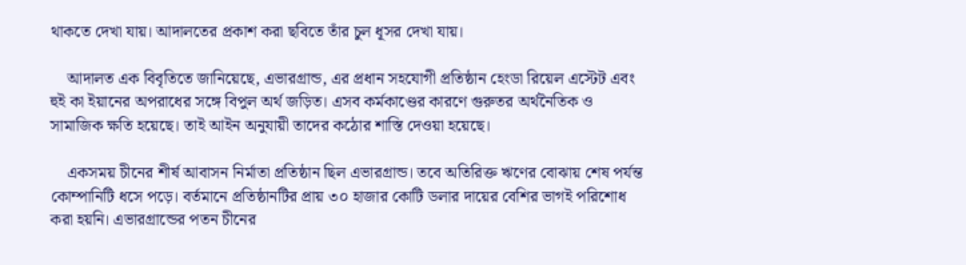থাকতে দেখা যায়। আদালতের প্রকাশ করা ছবিতে তাঁর চুল ধূসর দেখা যায়।

    আদালত এক বিবৃতিতে জানিয়েছে, এভারগ্রান্ড, এর প্রধান সহযোগী প্রতিষ্ঠান হেংডা রিয়েল এস্টেট এবং হুই কা ইয়ানের অপরাধের সঙ্গে বিপুল অর্থ জড়িত। এসব কর্মকাণ্ডের কারণে গুরুতর অর্থনৈতিক ও সামাজিক ক্ষতি হয়েছে। তাই আইন অনুযায়ী তাদের কঠোর শাস্তি দেওয়া হয়েছে।

    একসময় চীনের শীর্ষ আবাসন নির্মাতা প্রতিষ্ঠান ছিল এভারগ্রান্ড। তবে অতিরিক্ত ঋণের বোঝায় শেষ পর্যন্ত কোম্পানিটি ধসে পড়ে। বর্তমানে প্রতিষ্ঠানটির প্রায় ৩০ হাজার কোটি ডলার দায়ের বেশির ভাগই পরিশোধ করা হয়নি। এভারগ্রান্ডের পতন চীনের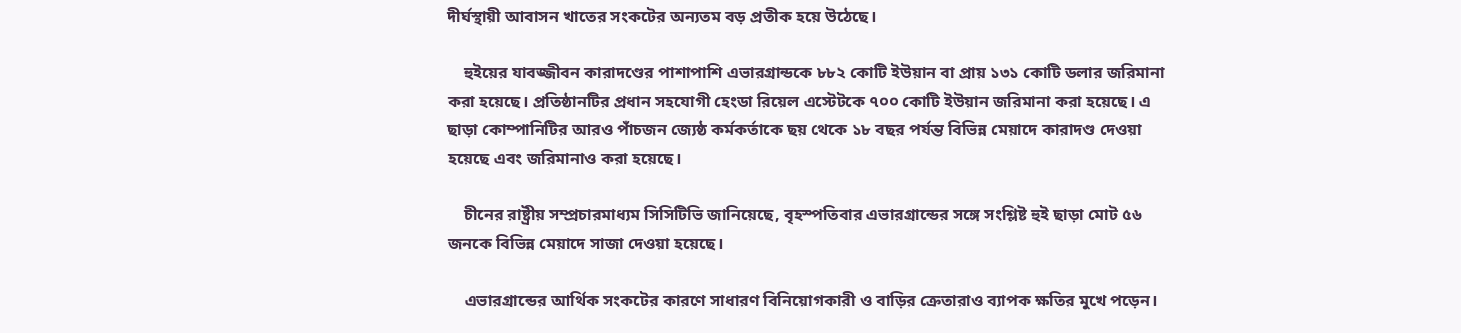দীর্ঘস্থায়ী আবাসন খাতের সংকটের অন্যতম বড় প্রতীক হয়ে উঠেছে।

    হুইয়ের যাবজ্জীবন কারাদণ্ডের পাশাপাশি এভারগ্রান্ডকে ৮৮২ কোটি ইউয়ান বা প্রায় ১৩১ কোটি ডলার জরিমানা করা হয়েছে। প্রতিষ্ঠানটির প্রধান সহযোগী হেংডা রিয়েল এস্টেটকে ৭০০ কোটি ইউয়ান জরিমানা করা হয়েছে। এ ছাড়া কোম্পানিটির আরও পাঁচজন জ্যেষ্ঠ কর্মকর্তাকে ছয় থেকে ১৮ বছর পর্যন্ত বিভিন্ন মেয়াদে কারাদণ্ড দেওয়া হয়েছে এবং জরিমানাও করা হয়েছে।

    চীনের রাষ্ট্রীয় সম্প্রচারমাধ্যম সিসিটিভি জানিয়েছে, বৃহস্পতিবার এভারগ্রান্ডের সঙ্গে সংশ্লিষ্ট হুই ছাড়া মোট ৫৬ জনকে বিভিন্ন মেয়াদে সাজা দেওয়া হয়েছে।

    এভারগ্রান্ডের আর্থিক সংকটের কারণে সাধারণ বিনিয়োগকারী ও বাড়ির ক্রেতারাও ব্যাপক ক্ষতির মুখে পড়েন।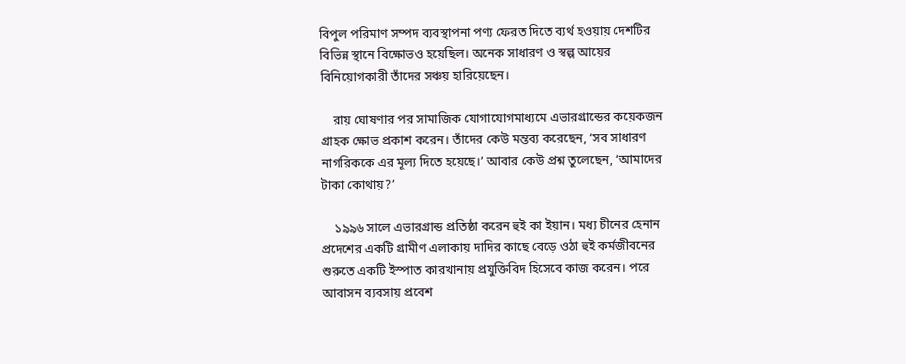বিপুল পরিমাণ সম্পদ ব্যবস্থাপনা পণ্য ফেরত দিতে ব্যর্থ হওয়ায় দেশটির বিভিন্ন স্থানে বিক্ষোভও হয়েছিল। অনেক সাধারণ ও স্বল্প আয়ের বিনিয়োগকারী তাঁদের সঞ্চয় হারিয়েছেন।

    রায় ঘোষণার পর সামাজিক যোগাযোগমাধ্যমে এভারগ্রান্ডের কয়েকজন গ্রাহক ক্ষোভ প্রকাশ করেন। তাঁদের কেউ মন্তব্য করেছেন, ‘সব সাধারণ নাগরিককে এর মূল্য দিতে হয়েছে।’ আবার কেউ প্রশ্ন তুলেছেন, ‘আমাদের টাকা কোথায়?’

    ১৯৯৬ সালে এভারগ্রান্ড প্রতিষ্ঠা করেন হুই কা ইয়ান। মধ্য চীনের হেনান প্রদেশের একটি গ্রামীণ এলাকায় দাদির কাছে বেড়ে ওঠা হুই কর্মজীবনের শুরুতে একটি ইস্পাত কারখানায় প্রযুক্তিবিদ হিসেবে কাজ করেন। পরে আবাসন ব্যবসায় প্রবেশ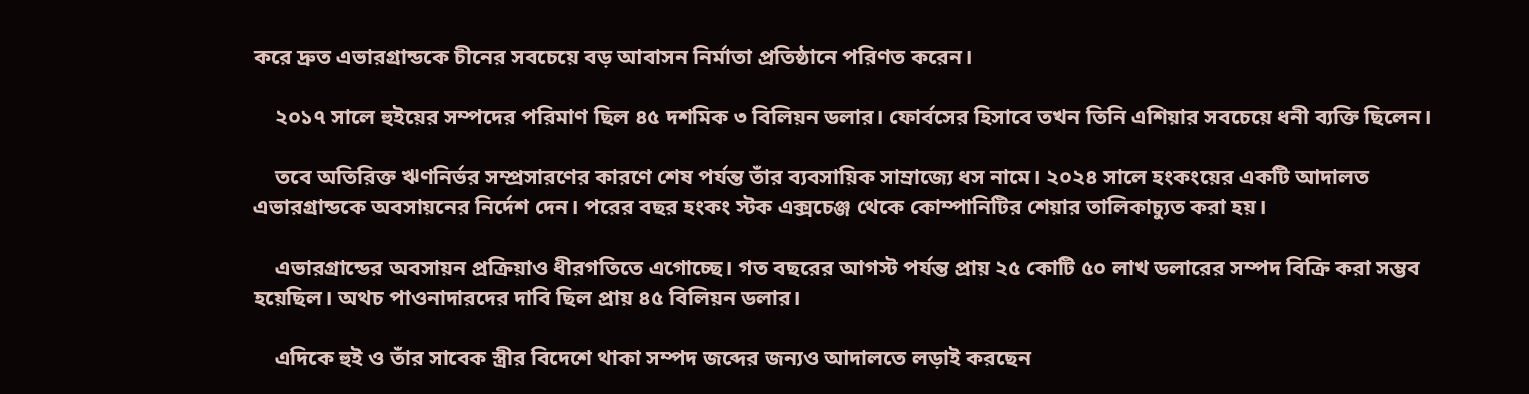করে দ্রুত এভারগ্রান্ডকে চীনের সবচেয়ে বড় আবাসন নির্মাতা প্রতিষ্ঠানে পরিণত করেন।

    ২০১৭ সালে হুইয়ের সম্পদের পরিমাণ ছিল ৪৫ দশমিক ৩ বিলিয়ন ডলার। ফোর্বসের হিসাবে তখন তিনি এশিয়ার সবচেয়ে ধনী ব্যক্তি ছিলেন।

    তবে অতিরিক্ত ঋণনির্ভর সম্প্রসারণের কারণে শেষ পর্যন্ত তাঁর ব্যবসায়িক সাম্রাজ্যে ধস নামে। ২০২৪ সালে হংকংয়ের একটি আদালত এভারগ্রান্ডকে অবসায়নের নির্দেশ দেন। পরের বছর হংকং স্টক এক্সচেঞ্জ থেকে কোম্পানিটির শেয়ার তালিকাচ্যুত করা হয়।

    এভারগ্রান্ডের অবসায়ন প্রক্রিয়াও ধীরগতিতে এগোচ্ছে। গত বছরের আগস্ট পর্যন্ত প্রায় ২৫ কোটি ৫০ লাখ ডলারের সম্পদ বিক্রি করা সম্ভব হয়েছিল। অথচ পাওনাদারদের দাবি ছিল প্রায় ৪৫ বিলিয়ন ডলার।

    এদিকে হুই ও তাঁর সাবেক স্ত্রীর বিদেশে থাকা সম্পদ জব্দের জন্যও আদালতে লড়াই করছেন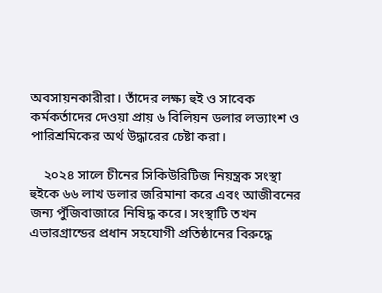অবসায়নকারীরা। তাঁদের লক্ষ্য হুই ও সাবেক কর্মকর্তাদের দেওয়া প্রায় ৬ বিলিয়ন ডলার লভ্যাংশ ও পারিশ্রমিকের অর্থ উদ্ধারের চেষ্টা করা।

    ২০২৪ সালে চীনের সিকিউরিটিজ নিয়ন্ত্রক সংস্থা হুইকে ৬৬ লাখ ডলার জরিমানা করে এবং আজীবনের জন্য পুঁজিবাজারে নিষিদ্ধ করে। সংস্থাটি তখন এভারগ্রান্ডের প্রধান সহযোগী প্রতিষ্ঠানের বিরুদ্ধে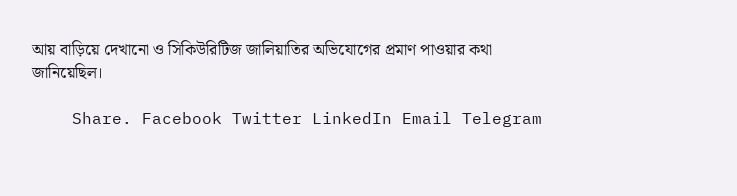আয় বাড়িয়ে দেখানো ও সিকিউরিটিজ জালিয়াতির অভিযোগের প্রমাণ পাওয়ার কথা জানিয়েছিল।

    Share. Facebook Twitter LinkedIn Email Telegram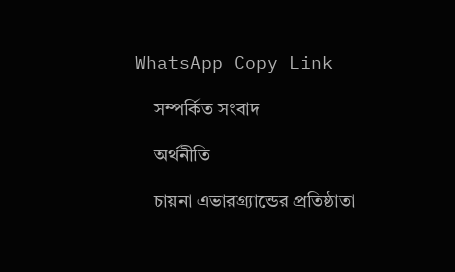WhatsApp Copy Link

    সম্পর্কিত সংবাদ

    অর্থনীতি

    চায়না এভারগ্র্যান্ডের প্রতিষ্ঠাতা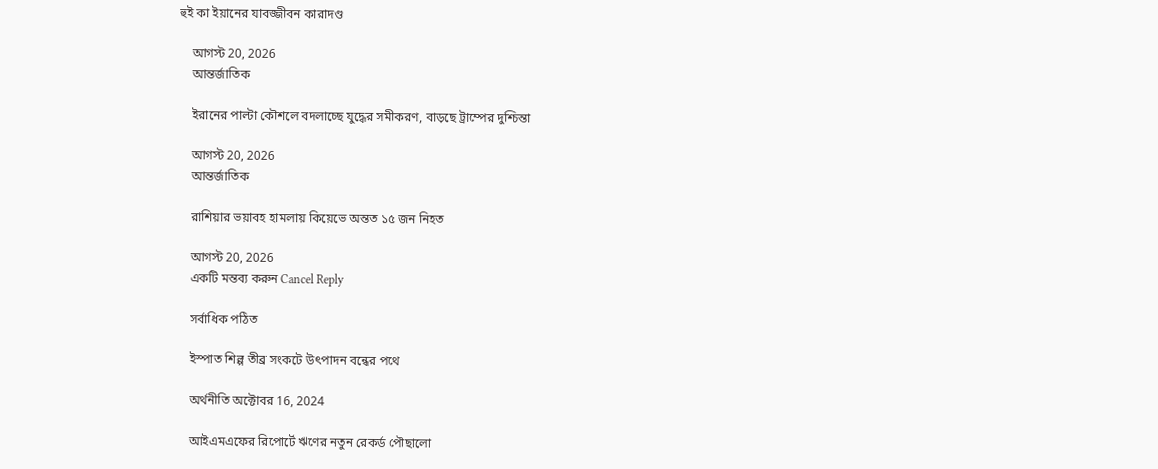হুই কা ইয়ানের যাবজ্জীবন কারাদণ্ড

    আগস্ট 20, 2026
    আন্তর্জাতিক

    ইরানের পাল্টা কৌশলে বদলাচ্ছে যুদ্ধের সমীকরণ, বাড়ছে ট্রাম্পের দুশ্চিন্তা

    আগস্ট 20, 2026
    আন্তর্জাতিক

    রাশিয়ার ভয়াবহ হামলায় কিয়েভে অন্তত ১৫ জন নিহত

    আগস্ট 20, 2026
    একটি মন্তব্য করুন Cancel Reply

    সর্বাধিক পঠিত

    ইস্পাত শিল্প তীব্র সংকটে উৎপাদন বন্ধের পথে

    অর্থনীতি অক্টোবর 16, 2024

    আইএমএফের রিপোর্টে ঋণের নতুন রেকর্ড পৌছালো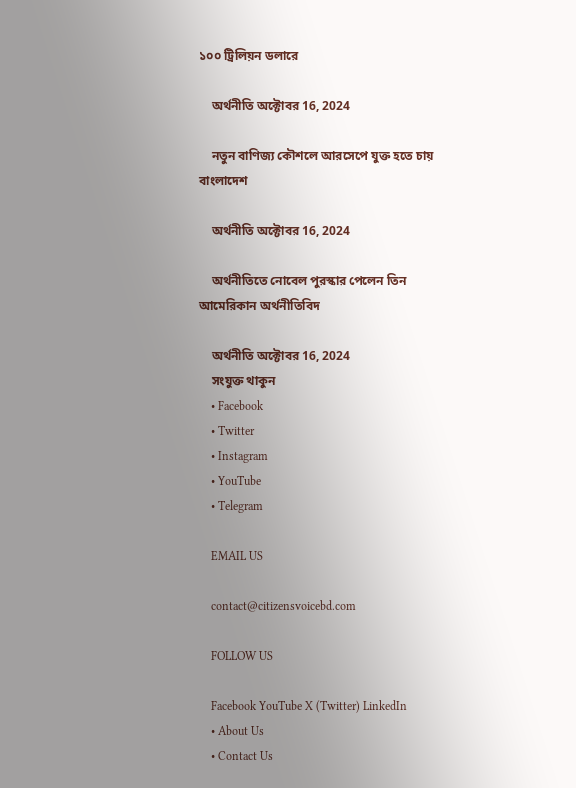১০০ ট্রিলিয়ন ডলারে

    অর্থনীতি অক্টোবর 16, 2024

    নতুন বাণিজ্য কৌশলে আরসেপে যুক্ত হতে চায় বাংলাদেশ

    অর্থনীতি অক্টোবর 16, 2024

    অর্থনীতিতে নোবেল পুরস্কার পেলেন তিন আমেরিকান অর্থনীতিবিদ

    অর্থনীতি অক্টোবর 16, 2024
    সংযুক্ত থাকুন
    • Facebook
    • Twitter
    • Instagram
    • YouTube
    • Telegram

    EMAIL US

    contact@citizensvoicebd.com

    FOLLOW US

    Facebook YouTube X (Twitter) LinkedIn
    • About Us
    • Contact Us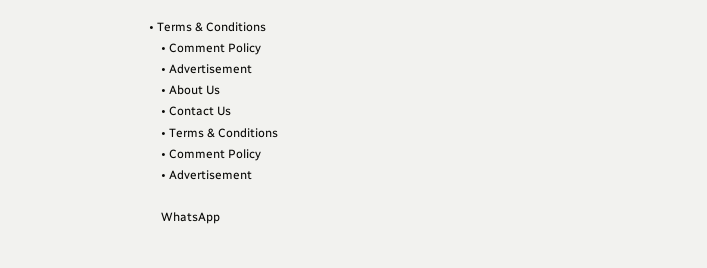• Terms & Conditions
    • Comment Policy
    • Advertisement
    • About Us
    • Contact Us
    • Terms & Conditions
    • Comment Policy
    • Advertisement

    WhatsApp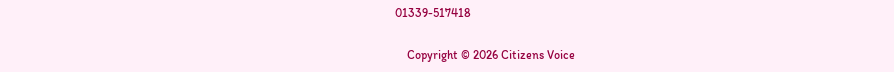01339-517418

    Copyright © 2026 Citizens Voice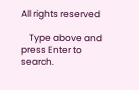All rights reserved

    Type above and press Enter to search.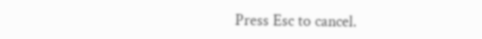Press Esc to cancel.